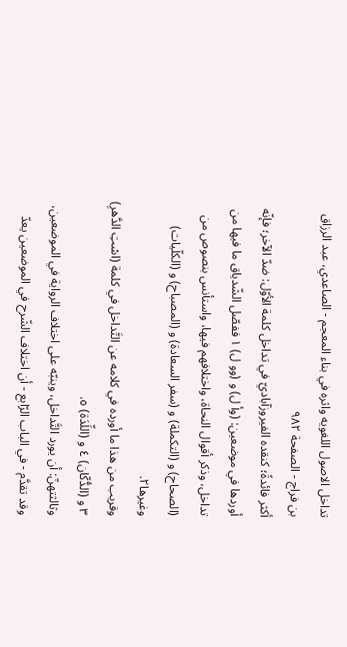تداخل الاصول اللغويه واثره في بناء المعجم - الصاعدي، عبد الرزاق بن فراج - الصفحة ٩٨٢
أكثر فائدةً؛ كنقده الفيروزآباديّ في تداخل كلمة الأوّل: ضدّ الآخر؛ فإنّه أوردها في موضعين: (وأ ل) و (وو ل) ١ ففصّل الشّدياق ما فيها من تداخل، وذكر أقوال النحاة، واختلافهم فيها، واستأنس بنصوص من (الصحاح) و (التكملة) و (سفر السعادة) و (المصباح) و (الكلّيات) وغيرها٢.
وقريب من هذا ما أورده في كلامه عن التَّداخل في كلمة (اسْتِ الدَّهرِ) ٣ و (الدُّكّان) ٤ و (اللِّدَة) ٥.
وثالثتهنّ: أن يورد التَّداخل، وينبّه على اختلاف الرواية في الموضعين، وقد تقدَّم - في الباب الرّابع - أن اختلاف الشّرح في الموضعين يعدّ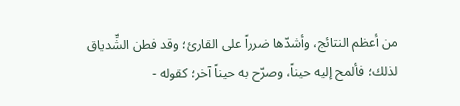من أعظم النتائج، وأشدّها ضرراً على القارئ؛ وقد فطن الشِّدياق لذلك؛ فألمح إليه حيناً، وصرّح به حيناً آخر؛ كقوله -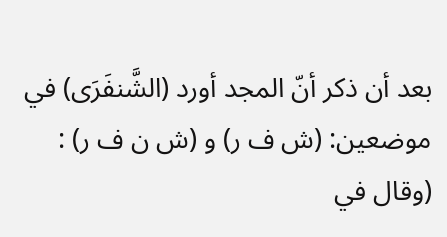بعد أن ذكر أنّ المجد أورد (الشَّنفَرَى) في موضعين: (ش ف ر) و (ش ن ف ر) : (وقال في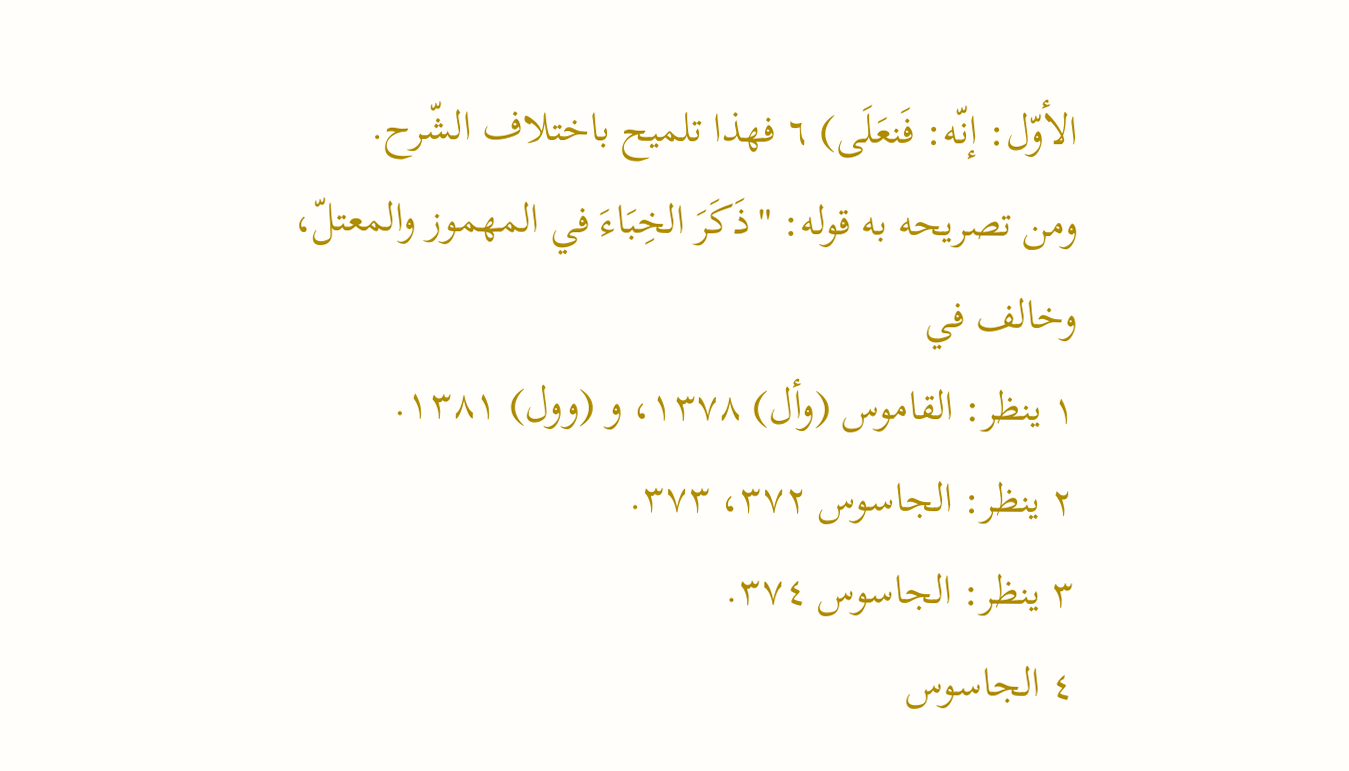الأوّل: إنّه: فَنعَلَى) ٦ فهذا تلميح باختلاف الشّرح.
ومن تصريحه به قوله: "ذَكَرَ الخِبَاءَ في المهموز والمعتلّ، وخالف في
١ ينظر: القاموس (وأل) ١٣٧٨، و (وول) ١٣٨١.
٢ ينظر: الجاسوس ٣٧٢، ٣٧٣.
٣ ينظر: الجاسوس ٣٧٤.
٤ الجاسوس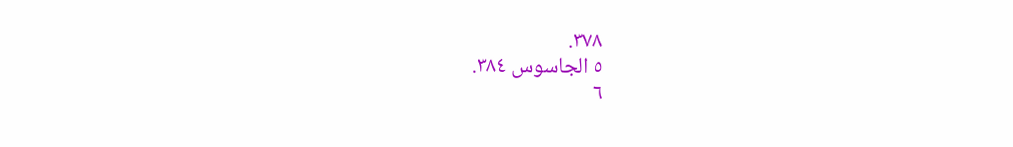٣٧٨.
٥ الجاسوس ٣٨٤.
٦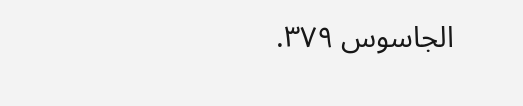الجاسوس ٣٧٩.